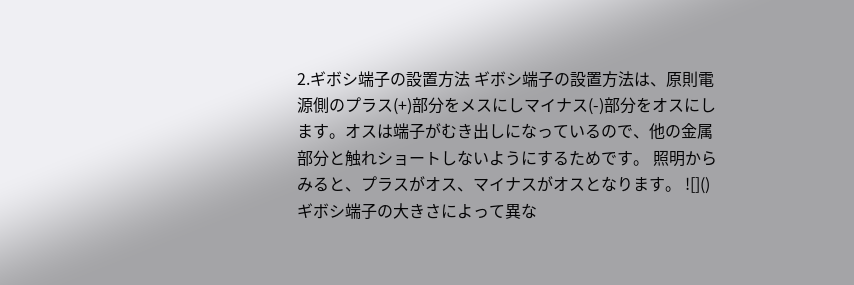2.ギボシ端子の設置方法 ギボシ端子の設置方法は、原則電源側のプラス(+)部分をメスにしマイナス(-)部分をオスにします。オスは端子がむき出しになっているので、他の金属部分と触れショートしないようにするためです。 照明からみると、プラスがオス、マイナスがオスとなります。 ![]() ギボシ端子の大きさによって異な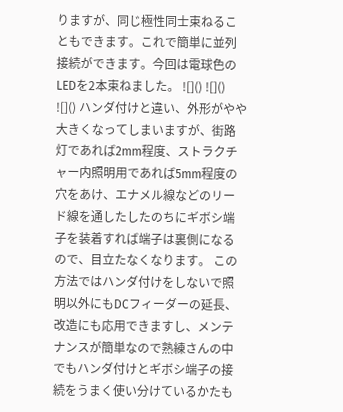りますが、同じ極性同士束ねることもできます。これで簡単に並列接続ができます。今回は電球色のLEDを2本束ねました。 ![]() ![]() ![]() ハンダ付けと違い、外形がやや大きくなってしまいますが、街路灯であれば2mm程度、ストラクチャー内照明用であれば5mm程度の穴をあけ、エナメル線などのリード線を通したしたのちにギボシ端子を装着すれば端子は裏側になるので、目立たなくなります。 この方法ではハンダ付けをしないで照明以外にもDCフィーダーの延長、改造にも応用できますし、メンテナンスが簡単なので熟練さんの中でもハンダ付けとギボシ端子の接続をうまく使い分けているかたも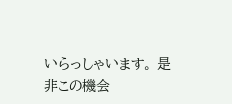いらっしゃいます。 是非この機会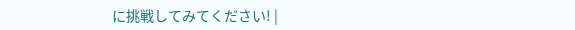に挑戦してみてください! |